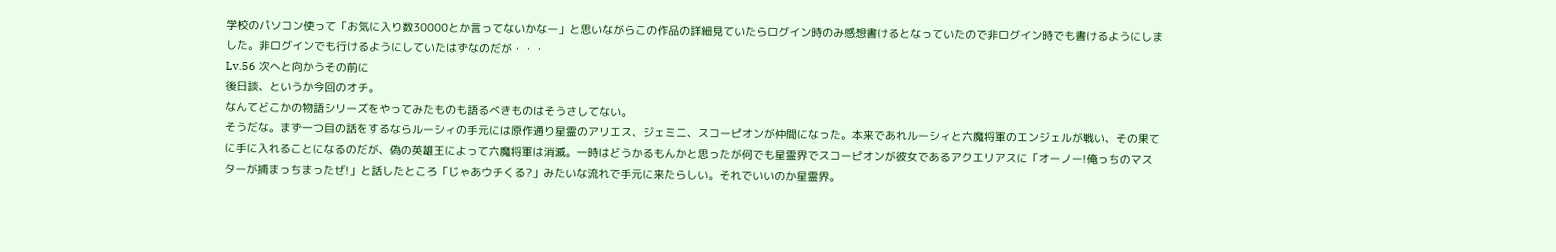学校のパソコン使って「お気に入り数30000とか言ってないかなー」と思いながらこの作品の詳細見ていたらログイン時のみ感想書けるとなっていたので非ログイン時でも書けるようにしました。非ログインでも行けるようにしていたはずなのだが・・・
Lv.56 次へと向かうその前に
後日談、というか今回のオチ。
なんてどこかの物語シリーズをやってみたものも語るべきものはそうさしてない。
そうだな。まず一つ目の話をするならルーシィの手元には原作通り星霊のアリエス、ジェミニ、スコーピオンが仲間になった。本来であれルーシィと六魔将軍のエンジェルが戦い、その果てに手に入れることになるのだが、偽の英雄王によって六魔将軍は消滅。一時はどうかるもんかと思ったが何でも星霊界でスコーピオンが彼女であるアクエリアスに「オーノー!俺っちのマスターが捕まっちまったぜ!」と話したところ「じゃあウチくる?」みたいな流れで手元に来たらしい。それでいいのか星霊界。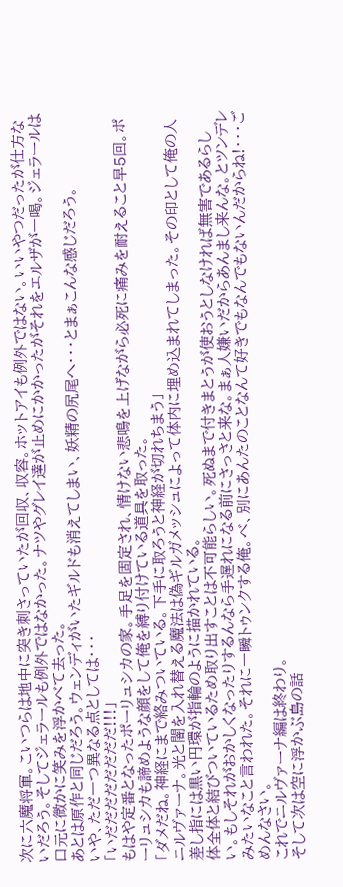次に六魔将軍。こいつらは地中に突き刺さっていたが回収、収容。ホットアイも例外ではない。いいやつだったが仕方ないだろう。そしてジェラールも例外ではなかった。ナツやグレイ達が止めにかかったがそれをエルザが一喝。ジェラールは口元に微かに笑みを浮かべて去った。
あとは原作と同じだろう。ウェンディがいたギルドも消えてしまい、妖精の尻尾へ・・・とまぁこんな感じだろう。
いや、ただ一つ異なる点としては・・・
「いだだだだだだだだ!!!」
もはや定番となったポーリュシカの家。手足を固定され、情けない悲鳴を上げながら必死に痛みを耐えること早5回。ポーリュシカも諦めような顔をして俺を縛り付けている道具を取った。
「ダメだね。神経にまで絡みついている。下手に取ろうと神経が切れちまう」
ニルヴァーナ。光と闇を入れ替える魔法は偽ギルガメッシュによって体内に埋め込まれてしまった。その印として俺の人差し指には黒い円環が指輪のように描かれている。
体全体と結びついているため取り出すことは不可能らしい。死ぬまで付きまとうが使おうとしなければ無害であるらしい。もしそれがおかしくなったりするんなら手遅れになる前にさっさと来な。まぁ人嫌いだからあんまし来んな。とツンデレみたいなこと言われた。それに一瞬トゥンクする俺。べ、別にあんたのことなんて好きでもなんでもないんだからね!・・・ごめんなさい。
これでニルヴァーナ編は終わり。
そして次は空に浮かぶ島の話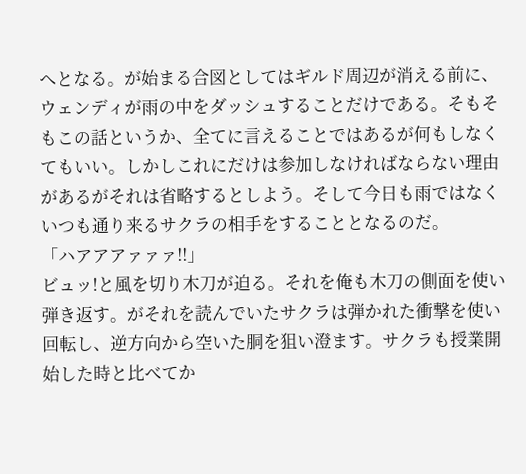へとなる。が始まる合図としてはギルド周辺が消える前に、ウェンディが雨の中をダッシュすることだけである。そもそもこの話というか、全てに言えることではあるが何もしなくてもいい。しかしこれにだけは参加しなければならない理由があるがそれは省略するとしよう。そして今日も雨ではなくいつも通り来るサクラの相手をすることとなるのだ。
「ハアアアァァァ!!」
ビュッ!と風を切り木刀が迫る。それを俺も木刀の側面を使い弾き返す。がそれを読んでいたサクラは弾かれた衝撃を使い回転し、逆方向から空いた胴を狙い澄ます。サクラも授業開始した時と比べてか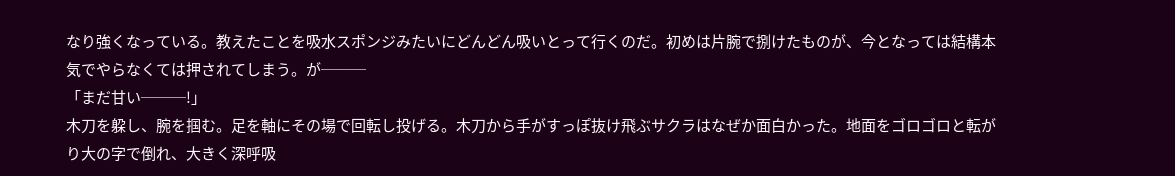なり強くなっている。教えたことを吸水スポンジみたいにどんどん吸いとって行くのだ。初めは片腕で捌けたものが、今となっては結構本気でやらなくては押されてしまう。が───
「まだ甘い───!」
木刀を躱し、腕を掴む。足を軸にその場で回転し投げる。木刀から手がすっぽ抜け飛ぶサクラはなぜか面白かった。地面をゴロゴロと転がり大の字で倒れ、大きく深呼吸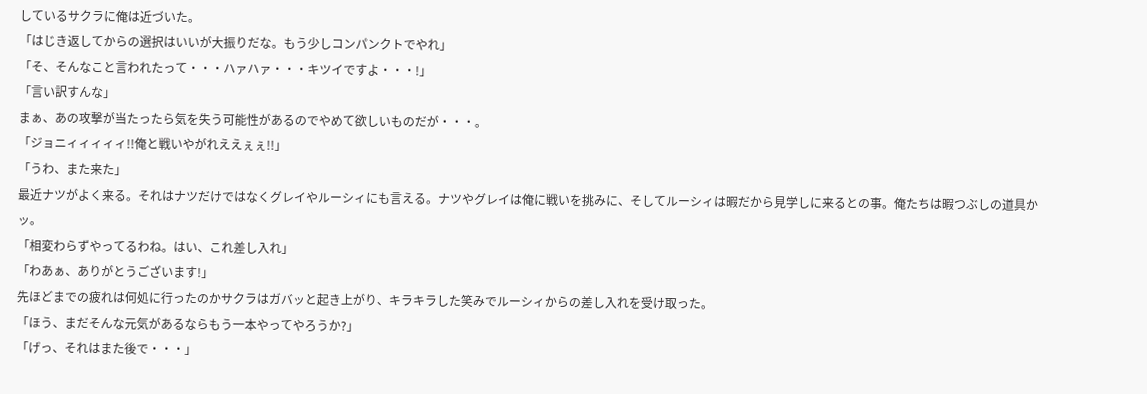しているサクラに俺は近づいた。
「はじき返してからの選択はいいが大振りだな。もう少しコンパンクトでやれ」
「そ、そんなこと言われたって・・・ハァハァ・・・キツイですよ・・・!」
「言い訳すんな」
まぁ、あの攻撃が当たったら気を失う可能性があるのでやめて欲しいものだが・・・。
「ジョニィィィィィ!!俺と戦いやがれええぇぇ!!」
「うわ、また来た」
最近ナツがよく来る。それはナツだけではなくグレイやルーシィにも言える。ナツやグレイは俺に戦いを挑みに、そしてルーシィは暇だから見学しに来るとの事。俺たちは暇つぶしの道具かッ。
「相変わらずやってるわね。はい、これ差し入れ」
「わあぁ、ありがとうございます!」
先ほどまでの疲れは何処に行ったのかサクラはガバッと起き上がり、キラキラした笑みでルーシィからの差し入れを受け取った。
「ほう、まだそんな元気があるならもう一本やってやろうか?」
「げっ、それはまた後で・・・」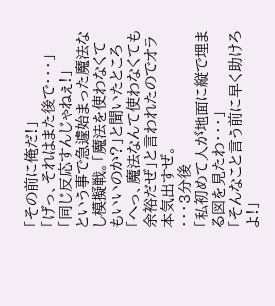「その前に俺だ!」
「げっ、それはまた後で・・・」
「同じ反応すんじゃねぇ!」
という事で急遽始まった魔法なし模擬戦。「魔法を使わなくてもいいのか?」と聞いたところ「へっ、魔法なんて使わなくても余裕だぜ」と言われたのでオラ本気出すぜ。
・・・3分後
「私初めて人が地面に縦で埋まる図を見たわ・・・」
「そんなこと言う前に早く助けろよ!」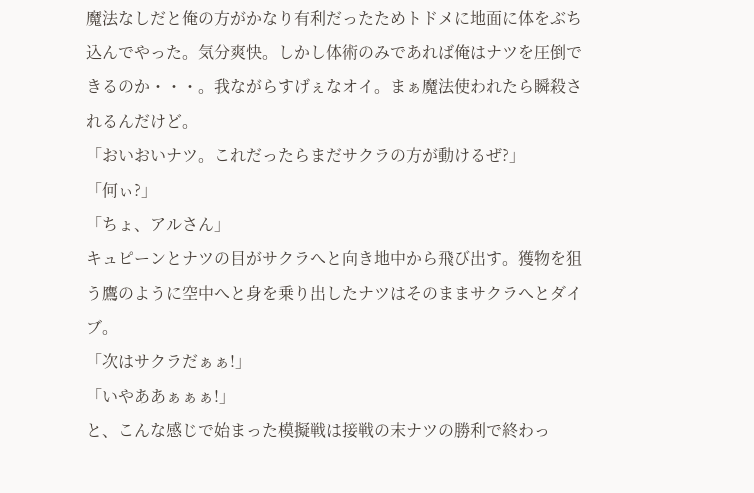魔法なしだと俺の方がかなり有利だったためトドメに地面に体をぶち込んでやった。気分爽快。しかし体術のみであれば俺はナツを圧倒できるのか・・・。我ながらすげぇなオイ。まぁ魔法使われたら瞬殺されるんだけど。
「おいおいナツ。これだったらまだサクラの方が動けるぜ?」
「何ぃ?」
「ちょ、アルさん」
キュピーンとナツの目がサクラへと向き地中から飛び出す。獲物を狙う鷹のように空中へと身を乗り出したナツはそのままサクラへとダイブ。
「次はサクラだぁぁ!」
「いやああぁぁぁ!」
と、こんな感じで始まった模擬戦は接戦の末ナツの勝利で終わっ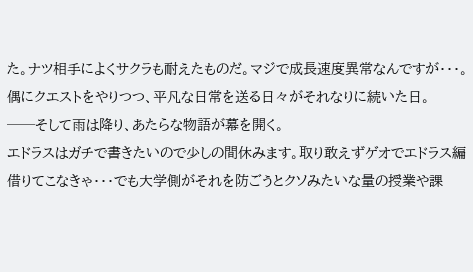た。ナツ相手によくサクラも耐えたものだ。マジで成長速度異常なんですが・・・。
偶にクエストをやりつつ、平凡な日常を送る日々がそれなりに続いた日。
──そして雨は降り、あたらな物語が幕を開く。
エドラスはガチで書きたいので少しの間休みます。取り敢えずゲオでエドラス編借りてこなきゃ・・・でも大学側がそれを防ごうとクソみたいな量の授業や課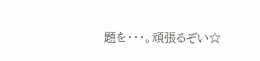題を・・・。頑張るぞい☆